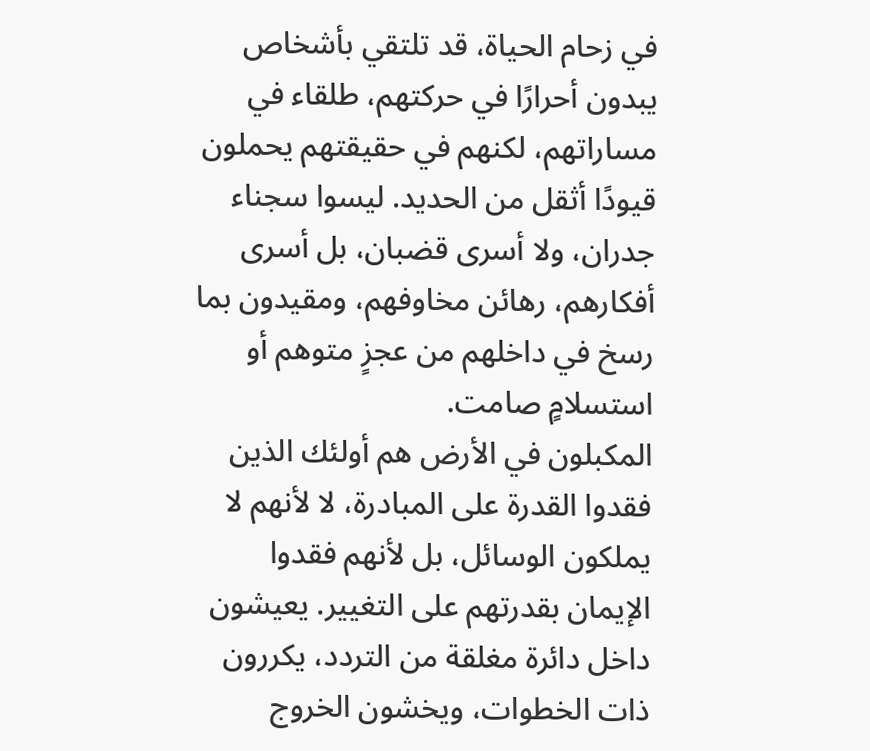في زحام الحياة، قد تلتقي بأشخاص يبدون أحرارًا في حركتهم، طلقاء في مساراتهم، لكنهم في حقيقتهم يحملون قيودًا أثقل من الحديد. ليسوا سجناء جدران، ولا أسرى قضبان، بل أسرى أفكارهم، رهائن مخاوفهم، ومقيدون بما رسخ في داخلهم من عجزٍ متوهم أو استسلامٍ صامت.
المكبلون في الأرض هم أولئك الذين فقدوا القدرة على المبادرة، لا لأنهم لا يملكون الوسائل، بل لأنهم فقدوا الإيمان بقدرتهم على التغيير. يعيشون داخل دائرة مغلقة من التردد، يكررون ذات الخطوات، ويخشون الخروج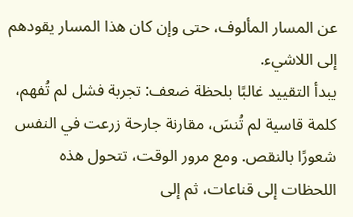عن المسار المألوف، حتى وإن كان هذا المسار يقودهم إلى اللاشيء.
يبدأ التقييد غالبًا بلحظة ضعف: تجربة فشل لم تُفهم، كلمة قاسية لم تُنسَ، مقارنة جارحة زرعت في النفس شعورًا بالنقص. ومع مرور الوقت، تتحول هذه اللحظات إلى قناعات، ثم إلى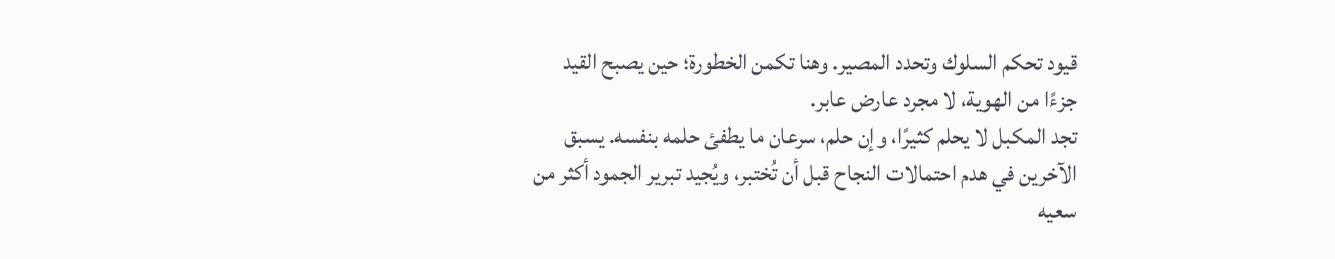قيود تحكم السلوك وتحدد المصير. وهنا تكمن الخطورة؛ حين يصبح القيد جزءًا من الهوية، لا مجرد عارض عابر.
تجد المكبل لا يحلم كثيرًا، وإن حلم، سرعان ما يطفئ حلمه بنفسه. يسبق الآخرين في هدم احتمالات النجاح قبل أن تُختبر، ويُجيد تبرير الجمود أكثر من سعيه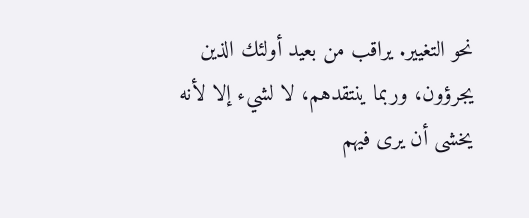نحو التغيير. يراقب من بعيد أولئك الذين يجرؤون، وربما ينتقدهم، لا لشيء إلا لأنه يخشى أن يرى فيهم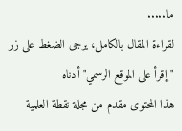ما.....
لقراءة المقال بالكامل، يرجى الضغط على زر "إقرأ على الموقع الرسمي" أدناه
هذا المحتوى مقدم من مجلة نقطة العلمية